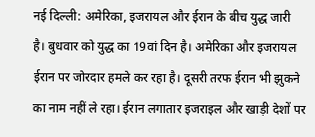नई दिल्ली: अमेरिका, इजरायल और ईरान के बीच युद्ध जारी है। बुधवार को युद्ध का 19वां दिन है। अमेरिका और इजरायल ईरान पर जोरदार हमले कर रहा है। दूसरी तरफ ईरान भी झुकने का नाम नहीं ले रहा। ईरान लगातार इजराइल और खाड़ी देशों पर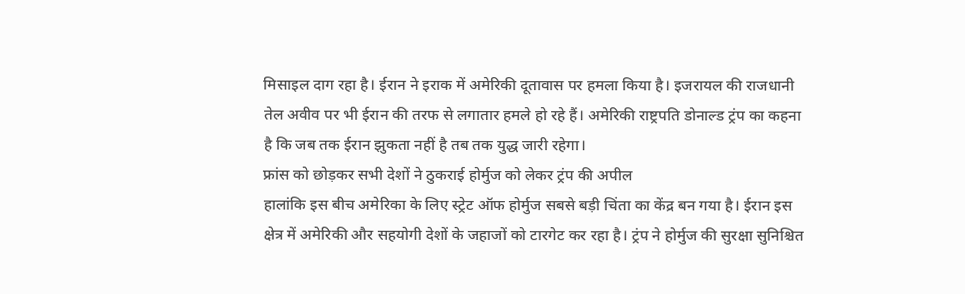मिसाइल दाग रहा है। ईरान ने इराक में अमेरिकी दूतावास पर हमला किया है। इजरायल की राजधानी तेल अवीव पर भी ईरान की तरफ से लगातार हमले हो रहे हैं। अमेरिकी राष्ट्रपति डोनाल्ड ट्रंप का कहना है कि जब तक ईरान झुकता नहीं है तब तक युद्ध जारी रहेगा।
फ्रांस को छोड़कर सभी देशों ने ठुकराई होर्मुज को लेकर ट्रंप की अपील
हालांकि इस बीच अमेरिका के लिए स्ट्रेट ऑफ होर्मुज सबसे बड़ी चिंता का केंद्र बन गया है। ईरान इस क्षेत्र में अमेरिकी और सहयोगी देशों के जहाजों को टारगेट कर रहा है। ट्रंप ने होर्मुज की सुरक्षा सुनिश्चित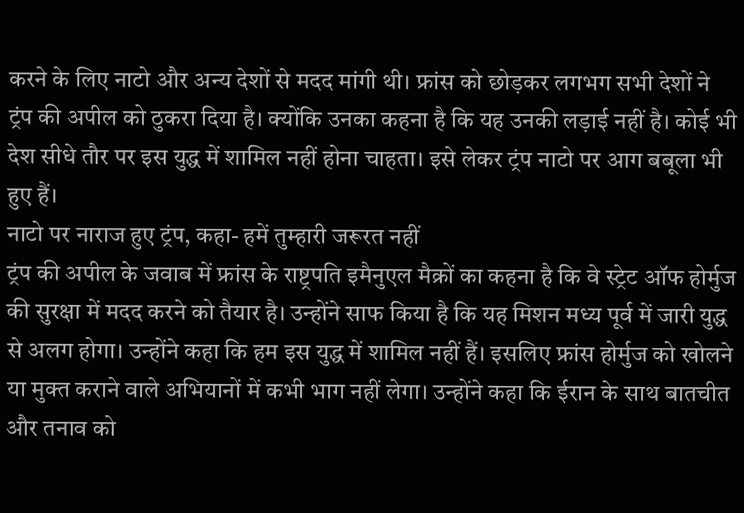करने के लिए नाटो और अन्य देशों से मदद मांगी थी। फ्रांस को छोड़कर लगभग सभी देशों ने ट्रंप की अपील को ठुकरा दिया है। क्योंकि उनका कहना है कि यह उनकी लड़ाई नहीं है। कोई भी देश सीधे तौर पर इस युद्ध में शामिल नहीं होना चाहता। इसे लेकर ट्रंप नाटो पर आग बबूला भी हुए हैं।
नाटो पर नाराज हुए ट्रंप, कहा- हमें तुम्हारी जरूरत नहीं
ट्रंप की अपील के जवाब में फ्रांस के राष्ट्रपति इमैनुएल मैक्रों का कहना है कि वे स्ट्रेट ऑफ होर्मुज की सुरक्षा में मदद करने को तैयार है। उन्होंने साफ किया है कि यह मिशन मध्य पूर्व में जारी युद्ध से अलग होगा। उन्होंने कहा कि हम इस युद्ध में शामिल नहीं हैं। इसलिए फ्रांस होर्मुज को खोलने या मुक्त कराने वाले अभियानों में कभी भाग नहीं लेगा। उन्होंने कहा कि ईरान के साथ बातचीत और तनाव को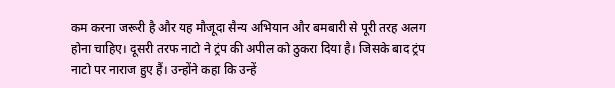कम करना जरूरी है और यह मौजूदा सैन्य अभियान और बमबारी से पूरी तरह अलग होना चाहिए। दूसरी तरफ नाटो ने ट्रंप की अपील को ठुकरा दिया है। जिसके बाद ट्रंप नाटो पर नाराज हुए हैं। उन्होंने कहा कि उन्हें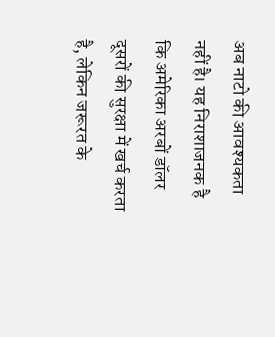अब नाटो की आवश्यकता नहीं है। यह निराशाजनक है कि अमेरिका अरबों डॉलर दूसरों की सुरक्षा में खर्च करता है, लेकिन जरूरत के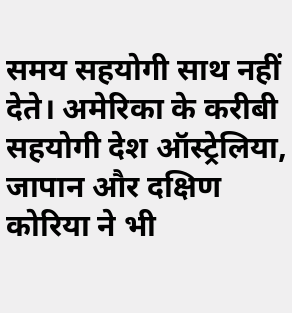समय सहयोगी साथ नहीं देते। अमेरिका के करीबी सहयोगी देश ऑस्ट्रेलिया, जापान और दक्षिण कोरिया ने भी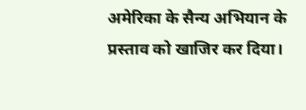अमेरिका के सैन्य अभियान के प्रस्ताव को खाजिर कर दिया।